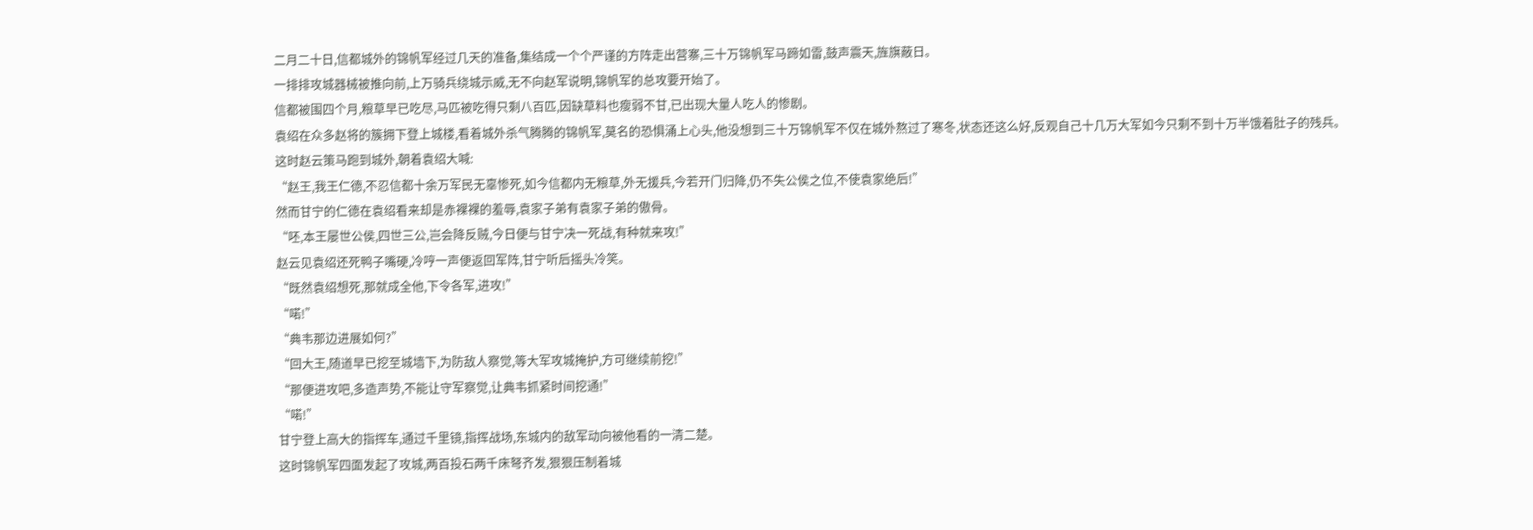二月二十日,信都城外的锦帆军经过几天的准备,集结成一个个严谨的方阵走出营寨,三十万锦帆军马蹄如雷,鼓声震天,旌旗蔽日。
一排排攻城器械被推向前,上万骑兵绕城示威,无不向赵军说明,锦帆军的总攻要开始了。
信都被围四个月,粮草早已吃尽,马匹被吃得只剩八百匹,因缺草料也瘦弱不甘,已出现大量人吃人的惨剧。
袁绍在众多赵将的簇拥下登上城楼,看着城外杀气腾腾的锦帆军,莫名的恐惧涌上心头,他没想到三十万锦帆军不仅在城外熬过了寒冬,状态还这么好,反观自己十几万大军如今只剩不到十万半饿着肚子的残兵。
这时赵云策马跑到城外,朝着袁绍大喊:
“赵王,我王仁德,不忍信都十余万军民无辜惨死,如今信都内无粮草,外无援兵,今若开门归降,仍不失公侯之位,不使袁家绝后!”
然而甘宁的仁德在袁绍看来却是赤裸裸的羞辱,袁家子弟有袁家子弟的傲骨。
“呸,本王屡世公侯,四世三公,岂会降反贼,今日便与甘宁决一死战,有种就来攻!”
赵云见袁绍还死鸭子嘴硬,冷哼一声便返回军阵,甘宁听后摇头冷笑。
“既然袁绍想死,那就成全他,下令各军,进攻!”
“喏!”
“典韦那边进展如何?”
“回大王,随道早已挖至城墙下,为防敌人察觉,等大军攻城掩护,方可继续前挖!”
“那便进攻吧,多造声势,不能让守军察觉,让典韦抓紧时间挖通!”
“喏!”
甘宁登上高大的指挥车,通过千里镜,指挥战场,东城内的敌军动向被他看的一清二楚。
这时锦帆军四面发起了攻城,两百投石两千床弩齐发,狠狠压制着城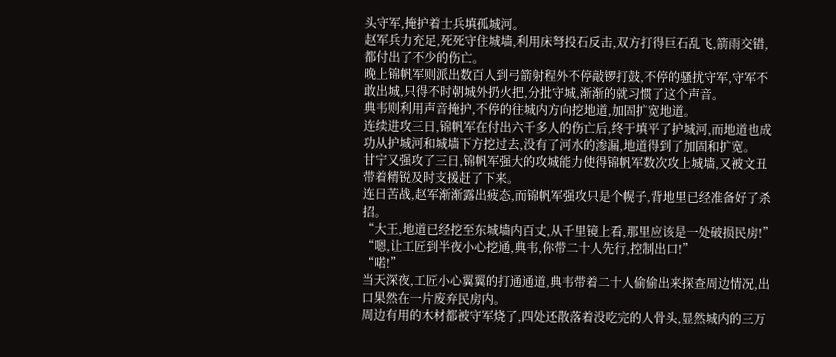头守军,掩护着士兵填孤城河。
赵军兵力充足,死死守住城墙,利用床弩投石反击,双方打得巨石乱飞,箭雨交错,都付出了不少的伤亡。
晚上锦帆军则派出数百人到弓箭射程外不停敲锣打鼓,不停的骚扰守军,守军不敢出城,只得不时朝城外扔火把,分批守城,渐渐的就习惯了这个声音。
典韦则利用声音掩护,不停的往城内方向挖地道,加固扩宽地道。
连续进攻三日,锦帆军在付出六千多人的伤亡后,终于填平了护城河,而地道也成功从护城河和城墙下方挖过去,没有了河水的渗漏,地道得到了加固和扩宽。
甘宁又强攻了三日,锦帆军强大的攻城能力使得锦帆军数次攻上城墙,又被文丑带着精锐及时支援赶了下来。
连日苦战,赵军渐渐露出疲态,而锦帆军强攻只是个幌子,背地里已经准备好了杀招。
“大王,地道已经挖至东城墙内百丈,从千里镜上看,那里应该是一处破损民房!”
“嗯,让工匠到半夜小心挖通,典韦,你带二十人先行,控制出口!”
“喏!”
当天深夜,工匠小心翼翼的打通通道,典韦带着二十人偷偷出来探查周边情况,出口果然在一片废弃民房内。
周边有用的木材都被守军烧了,四处还散落着没吃完的人骨头,显然城内的三万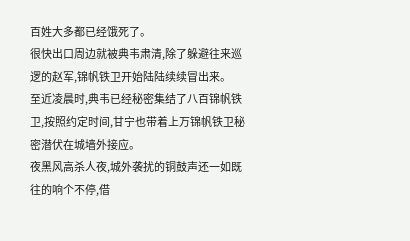百姓大多都已经饿死了。
很快出口周边就被典韦肃清,除了躲避往来巡逻的赵军,锦帆铁卫开始陆陆续续冒出来。
至近凌晨时,典韦已经秘密集结了八百锦帆铁卫,按照约定时间,甘宁也带着上万锦帆铁卫秘密潜伏在城墙外接应。
夜黑风高杀人夜,城外袭扰的铜鼓声还一如既往的响个不停,借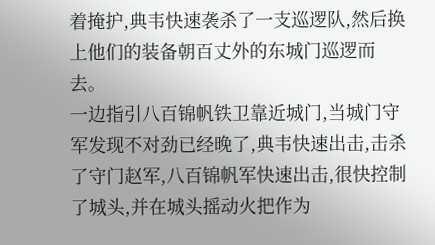着掩护,典韦快速袭杀了一支巡逻队,然后换上他们的装备朝百丈外的东城门巡逻而去。
一边指引八百锦帆铁卫靠近城门,当城门守军发现不对劲已经晚了,典韦快速出击,击杀了守门赵军,八百锦帆军快速出击,很快控制了城头,并在城头摇动火把作为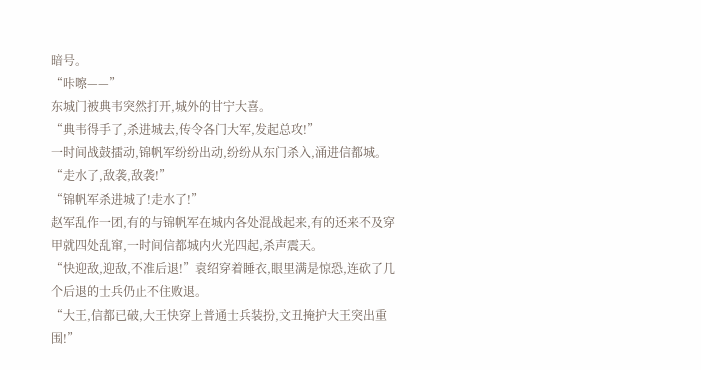暗号。
“咔嚓——”
东城门被典韦突然打开,城外的甘宁大喜。
“典韦得手了,杀进城去,传令各门大军,发起总攻!”
一时间战鼓擂动,锦帆军纷纷出动,纷纷从东门杀入,涌进信都城。
“走水了,敌袭,敌袭!”
“锦帆军杀进城了!走水了!”
赵军乱作一团,有的与锦帆军在城内各处混战起来,有的还来不及穿甲就四处乱窜,一时间信都城内火光四起,杀声震天。
“快迎敌,迎敌,不准后退!”袁绍穿着睡衣,眼里满是惊恐,连砍了几个后退的士兵仍止不住败退。
“大王,信都已破,大王快穿上普通士兵装扮,文丑掩护大王突出重围!”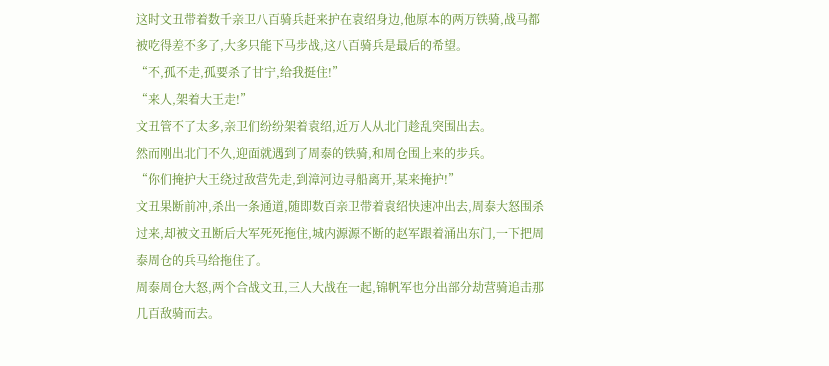这时文丑带着数千亲卫八百骑兵赶来护在袁绍身边,他原本的两万铁骑,战马都被吃得差不多了,大多只能下马步战,这八百骑兵是最后的希望。
“不,孤不走,孤要杀了甘宁,给我挺住!”
“来人,架着大王走!”
文丑管不了太多,亲卫们纷纷架着袁绍,近万人从北门趁乱突围出去。
然而刚出北门不久,迎面就遇到了周泰的铁骑,和周仓围上来的步兵。
“你们掩护大王绕过敌营先走,到漳河边寻船离开,某来掩护!”
文丑果断前冲,杀出一条通道,随即数百亲卫带着袁绍快速冲出去,周泰大怒围杀过来,却被文丑断后大军死死拖住,城内源源不断的赵军跟着涌出东门,一下把周泰周仓的兵马给拖住了。
周泰周仓大怒,两个合战文丑,三人大战在一起,锦帆军也分出部分劫营骑追击那几百敌骑而去。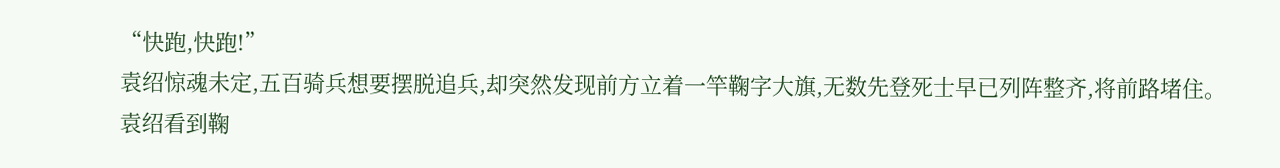“快跑,快跑!”
袁绍惊魂未定,五百骑兵想要摆脱追兵,却突然发现前方立着一竿鞠字大旗,无数先登死士早已列阵整齐,将前路堵住。
袁绍看到鞠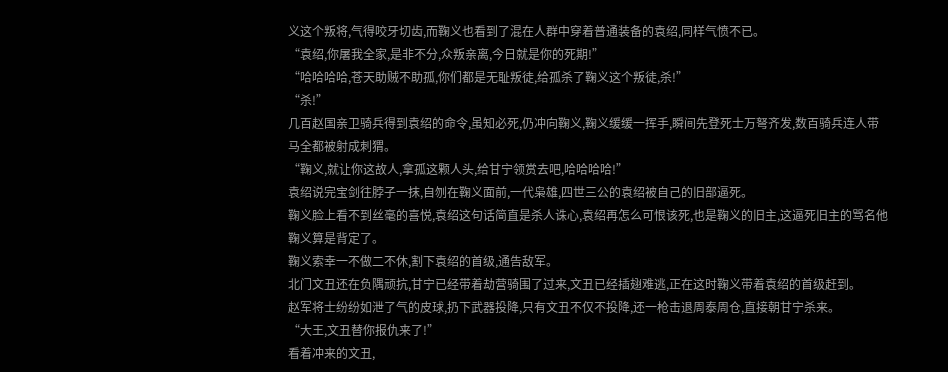义这个叛将,气得咬牙切齿,而鞠义也看到了混在人群中穿着普通装备的袁绍,同样气愤不已。
“袁绍,你屠我全家,是非不分,众叛亲离,今日就是你的死期!”
“哈哈哈哈,苍天助贼不助孤,你们都是无耻叛徒,给孤杀了鞠义这个叛徒,杀!”
“杀!”
几百赵国亲卫骑兵得到袁绍的命令,虽知必死,仍冲向鞠义,鞠义缓缓一挥手,瞬间先登死士万弩齐发,数百骑兵连人带马全都被射成刺猬。
“鞠义,就让你这故人,拿孤这颗人头,给甘宁领赏去吧,哈哈哈哈!”
袁绍说完宝剑往脖子一抹,自刎在鞠义面前,一代枭雄,四世三公的袁绍被自己的旧部逼死。
鞠义脸上看不到丝毫的喜悦,袁绍这句话简直是杀人诛心,袁绍再怎么可恨该死,也是鞠义的旧主,这逼死旧主的骂名他鞠义算是背定了。
鞠义索幸一不做二不休,割下袁绍的首级,通告敌军。
北门文丑还在负隅顽抗,甘宁已经带着劫营骑围了过来,文丑已经插翅难逃,正在这时鞠义带着袁绍的首级赶到。
赵军将士纷纷如泄了气的皮球,扔下武器投降,只有文丑不仅不投降,还一枪击退周泰周仓,直接朝甘宁杀来。
“大王,文丑替你报仇来了!”
看着冲来的文丑,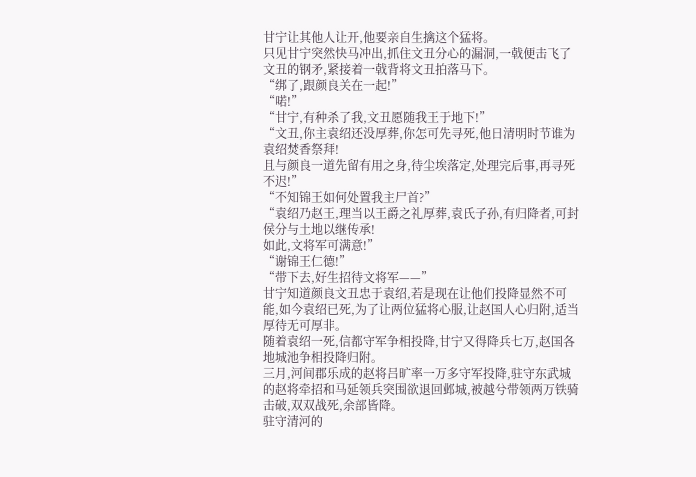甘宁让其他人让开,他要亲自生擒这个猛将。
只见甘宁突然快马冲出,抓住文丑分心的漏洞,一戟便击飞了文丑的钢矛,紧接着一戟背将文丑拍落马下。
“绑了,跟颜良关在一起!”
“喏!”
“甘宁,有种杀了我,文丑愿随我王于地下!”
“文丑,你主袁绍还没厚葬,你怎可先寻死,他日清明时节谁为袁绍焚香祭拜!
且与颜良一道先留有用之身,待尘埃落定,处理完后事,再寻死不迟!”
“不知锦王如何处置我主尸首?”
“袁绍乃赵王,理当以王爵之礼厚葬,袁氏子孙,有归降者,可封侯分与土地以继传承!
如此,文将军可满意!”
“谢锦王仁德!”
“带下去,好生招待文将军——”
甘宁知道颜良文丑忠于袁绍,若是现在让他们投降显然不可能,如今袁绍已死,为了让两位猛将心服,让赵国人心归附,适当厚待无可厚非。
随着袁绍一死,信都守军争相投降,甘宁又得降兵七万,赵国各地城池争相投降归附。
三月,河间郡乐成的赵将吕旷率一万多守军投降,驻守东武城的赵将牵招和马延领兵突围欲退回邺城,被越兮带领两万铁骑击破,双双战死,余部皆降。
驻守清河的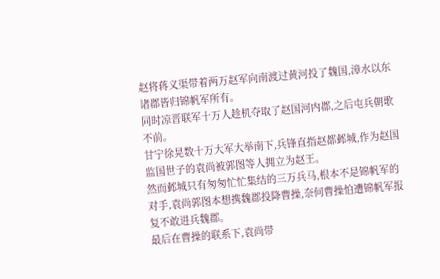赵将蒋义渠带着两万赵军向南渡过黄河投了魏国,漳水以东诸郡皆归锦帆军所有。
同时凉晋联军十万人趁机夺取了赵国河内郡,之后屯兵朝歌不前。
甘宁徐晃数十万大军大举南下,兵锋直指赵都邺城,作为赵国监国世子的袁尚被郭图等人拥立为赵王。
然而邺城只有匆匆忙忙集结的三万兵马,根本不是锦帆军的对手,袁尚郭图本想携魏郡投降曹操,奈何曹操怕遭锦帆军报复不敢进兵魏郡。
最后在曹操的联系下,袁尚带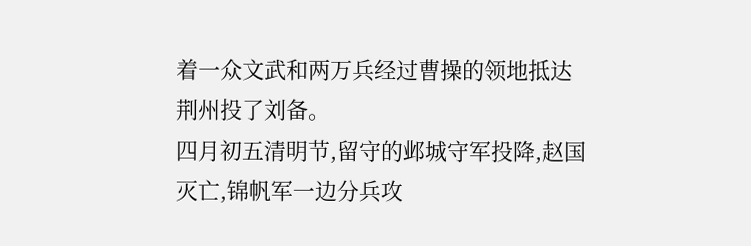着一众文武和两万兵经过曹操的领地抵达荆州投了刘备。
四月初五清明节,留守的邺城守军投降,赵国灭亡,锦帆军一边分兵攻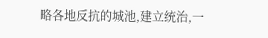略各地反抗的城池,建立统治,一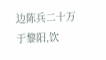边陈兵二十万于黎阳,饮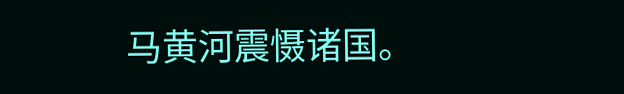马黄河震慑诸国。